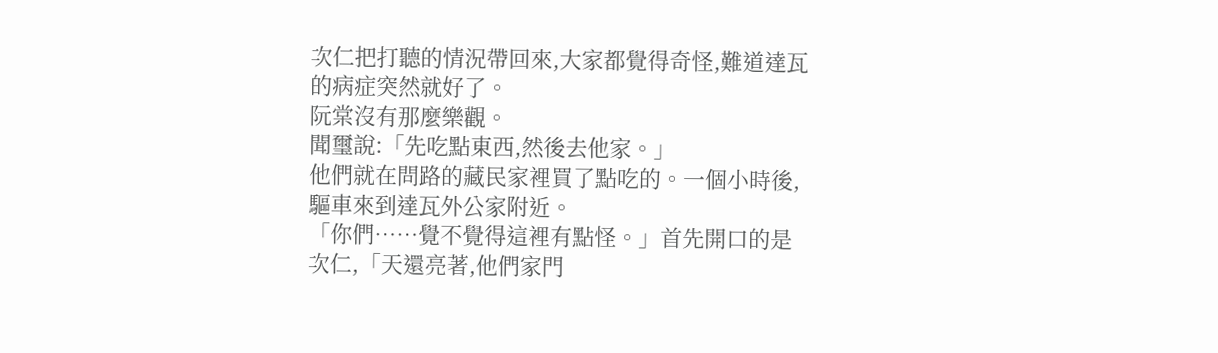次仁把打聽的情況帶回來,大家都覺得奇怪,難道達瓦的病症突然就好了。
阮棠沒有那麼樂觀。
聞璽說:「先吃點東西,然後去他家。」
他們就在問路的藏民家裡買了點吃的。一個小時後,驅車來到達瓦外公家附近。
「你們……覺不覺得這裡有點怪。」首先開口的是次仁,「天還亮著,他們家門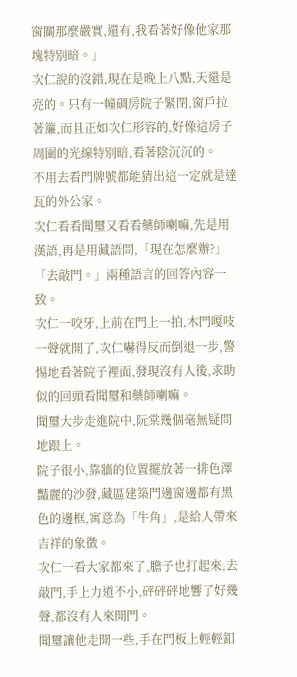窗關那麼嚴實,還有,我看著好像他家那塊特別暗。」
次仁說的沒錯,現在是晚上八點,天還是亮的。只有一幢碉房院子緊閉,窗戶拉著簾,而且正如次仁形容的,好像這房子周圍的光線特別暗,看著陰沉沉的。
不用去看門牌號都能猜出這一定就是達瓦的外公家。
次仁看看聞璽又看看藥師喇嘛,先是用漢語,再是用藏語問,「現在怎麼辦?」
「去敲門。」兩種語言的回答內容一致。
次仁一咬牙,上前在門上一拍,木門嘎吱一聲就開了,次仁嚇得反而倒退一步,警惕地看著院子裡面,發現沒有人後,求助似的回頭看聞璽和藥師喇嘛。
聞璽大步走進院中,阮棠幾個毫無疑問地跟上。
院子很小,靠牆的位置擺放著一排色澤豔麗的沙發,藏區建築門邊窗邊都有黑色的邊框,寓意為「牛角」,是給人帶來吉祥的象徵。
次仁一看大家都來了,膽子也打起來,去敲門,手上力道不小,砰砰砰地響了好幾聲,都沒有人來開門。
聞璽讓他走開一些,手在門板上輕輕釦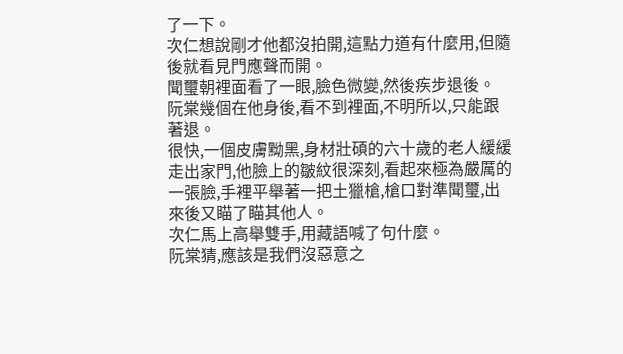了一下。
次仁想說剛才他都沒拍開,這點力道有什麼用,但隨後就看見門應聲而開。
聞璽朝裡面看了一眼,臉色微變,然後疾步退後。
阮棠幾個在他身後,看不到裡面,不明所以,只能跟著退。
很快,一個皮膚黝黑,身材壯碩的六十歲的老人緩緩走出家門,他臉上的皺紋很深刻,看起來極為嚴厲的一張臉,手裡平舉著一把土獵槍,槍口對準聞璽,出來後又瞄了瞄其他人。
次仁馬上高舉雙手,用藏語喊了句什麼。
阮棠猜,應該是我們沒惡意之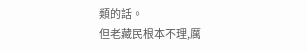類的話。
但老藏民根本不理,厲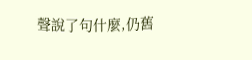聲說了句什麼,仍舊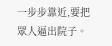一步步靠近,要把眾人逼出院子。